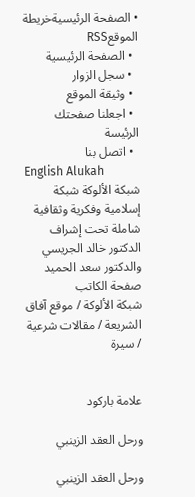• الصفحة الرئيسيةخريطة الموقعRSS
  • الصفحة الرئيسية
  • سجل الزوار
  • وثيقة الموقع
  • اجعلنا صفحتك الرئيسة
  • اتصل بنا
English Alukah
شبكة الألوكة شبكة إسلامية وفكرية وثقافية شاملة تحت إشراف الدكتور خالد الجريسي والدكتور سعد الحميد
صفحة الكاتب
شبكة الألوكة / موقع آفاق الشريعة / مقالات شرعية / سيرة


علامة باركود

ورحل العقد الزينبي

ورحل العقد الزينبي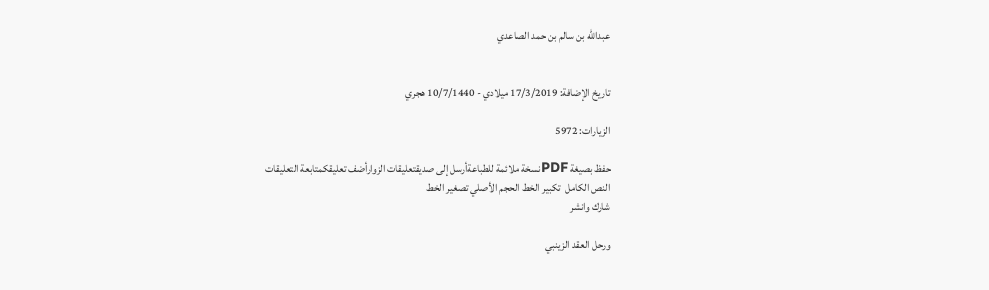عبدالله بن سالم بن حمد الصاعدي


تاريخ الإضافة: 17/3/2019 ميلادي - 10/7/1440 هجري

الزيارات: 5972

حفظ بصيغة PDFنسخة ملائمة للطباعةأرسل إلى صديقتعليقات الزوارأضف تعليقكمتابعة التعليقات
النص الكامل  تكبير الخط الحجم الأصلي تصغير الخط
شارك وانشر

ورحل العقد الزينبي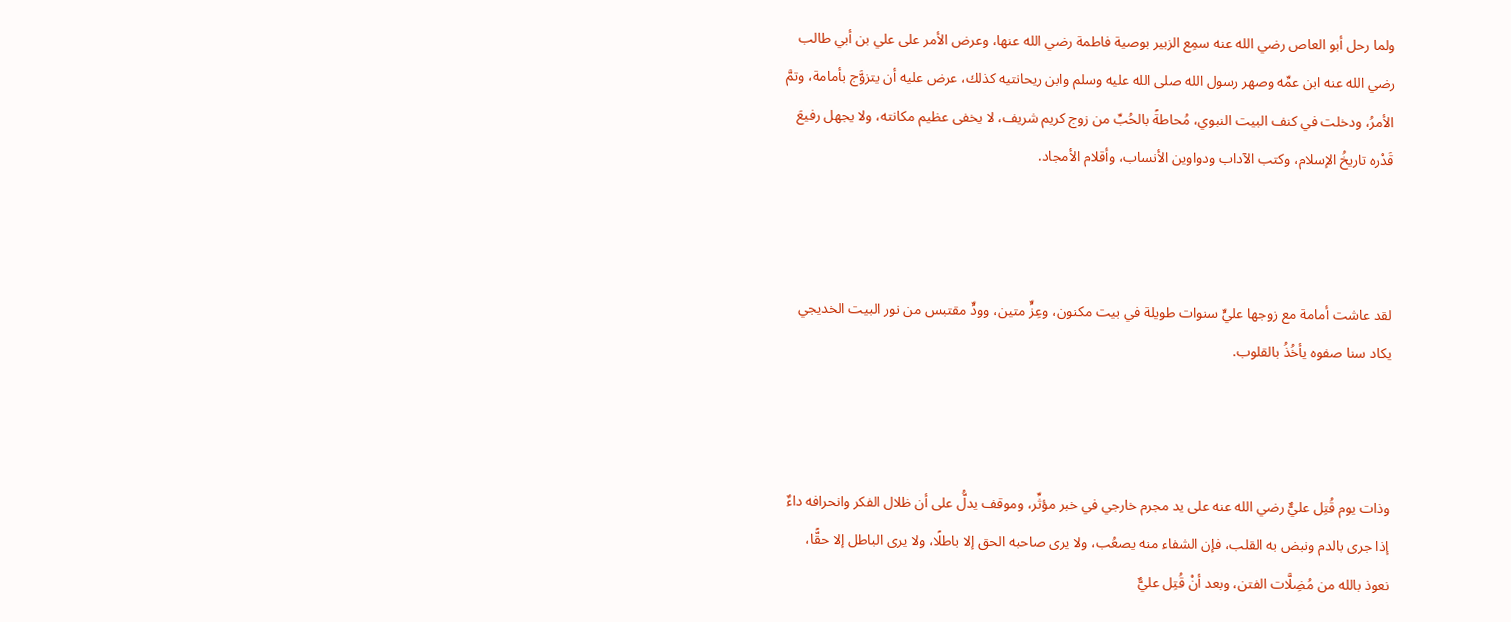ولما رحل أبو العاص رضي الله عنه سمِع الزبير بوصية فاطمة رضي الله عنها، وعرض الأمر على علي بن أبي طالب رضي الله عنه ابن عمِّه وصهر رسول الله صلى الله عليه وسلم وابن ريحانتيه كذلك، عرض عليه أن يتزوَّج بأمامة، وتمَّ الأمرُ، ودخلت في كنف البيت النبوي، مُحاطةً بالحُبِّ من زوج كريم شريف، لا يخفى عظيم مكانته، ولا يجهل رفيعَ قَدْره تاريخُ الإسلام، وكتب الآداب ودواوين الأنساب، وأقلام الأمجاد.



لقد عاشت أمامة مع زوجها عليٍّ سنوات طويلة في بيت مكنون، وعِزٍّ متين، وودٍّ مقتبس من نور البيت الخديجي يكاد سنا صفوه يأخُذُ بالقلوب.



وذات يوم قُتِل عليٌّ رضي الله عنه على يد مجرم خارجي في خبر مؤثِّر، وموقف يدلُّ على أن ظلال الفكر وانحرافه داءٌ إذا جرى بالدم ونبض به القلب، فإن الشفاء منه يصعُب، ولا يرى صاحبه الحق إلا باطلًا، ولا يرى الباطل إلا حقًّا، نعوذ بالله من مُضِلَّات الفتن، وبعد أنْ قُتِل عليٌّ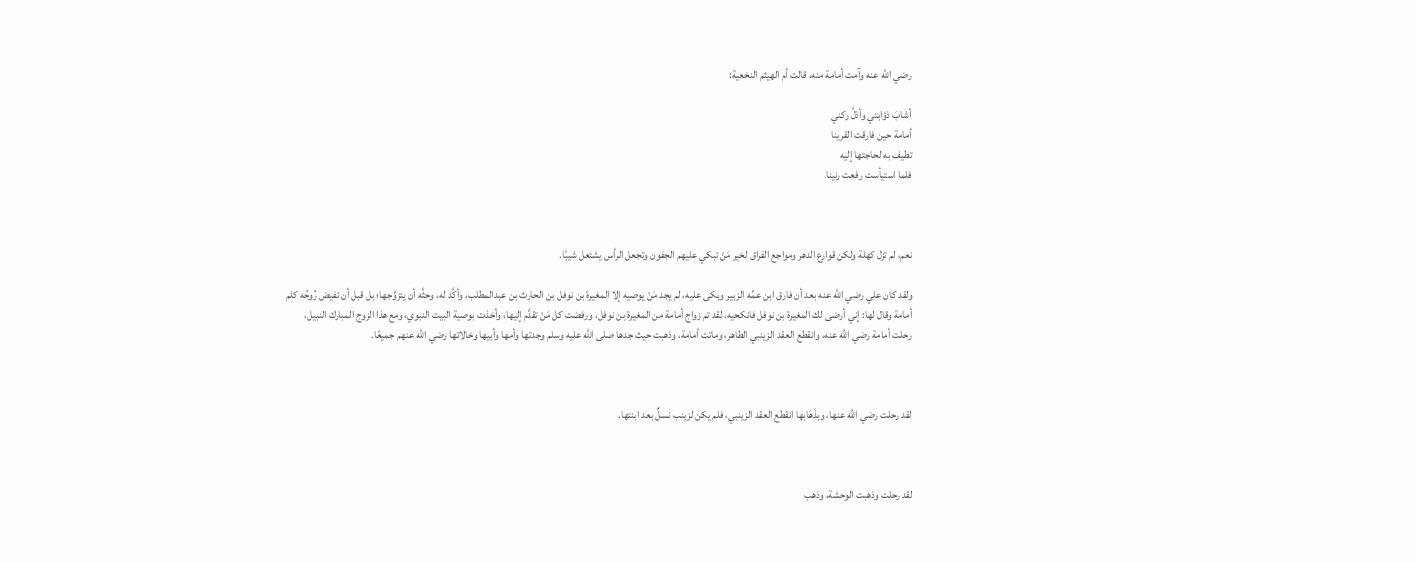رضي الله عنه وآمت أمامة منه، قالت أم الهيثم النخعية:

أشابَ ذؤابتي وأذلَّ ركني
أمامة حين فارقت القرينا
تطيف به لحاجتها إليه
فلما استيأست رفعت رنينا



نعم، لم تزل كهلة ولكن قوارع الدهر ومواجع الفراق لخير مَنْ تبكي عليهم الجفون وتجعل الرأس يشتعل شيبًا.

ولقد كان علي رضي الله عنه بعد أن فارق ابن عمِّه الزبير وبكى عليه، لم يجد مَنْ يوصيه إلا المغيرة بن نوفل بن الحارث بن عبدالمطلب، وأكَّد له، وحثَّه أن يتزوَّجها؛ بل قبل أن تفيض رُوحُه كلم أمامة وقال لها: إني أرضى لك المغيرة بن نوفل فانكحيه، لقد تم زواج أمامة من المغيرة بن نوفل، ورفضت كل مَنْ تقدَّم إليها، وأخذت بوصية البيت النبوي، ومع هذا الزوج المبارك النبيل، رحلت أمامة رضي الله عنه، وانقطع العقد الزينبي الطاهر، وماتت أمامة، وذهبت حيث جدها صلى الله عليه وسلم وجدتها وأمها وأبيها وخالاتها رضي الله عنهم جميعًا.



لقد رحلت رضي الله عنها، وبذَهَابها انقطع العقد الزينبي، فلم يكن لزينب نسلٌ بعد ابنتها.



لقد رحلت وذهبت الوحشة، وذهب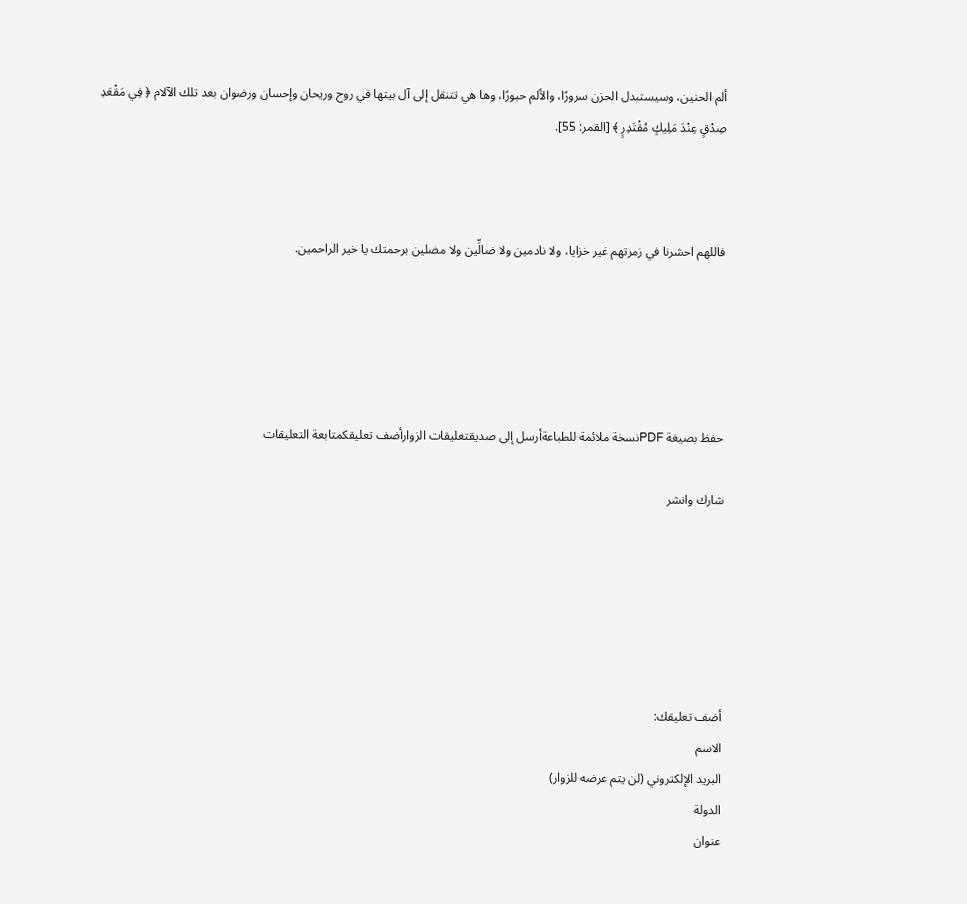ألم الحنين، وسيستبدل الحزن سرورًا، والألم حبورًا، وها هي تتنقل إلى آل بيتها في روح وريحان وإحسان ورضوان بعد تلك الآلام ﴿ فِي مَقْعَدِ صِدْقٍ عِنْدَ مَلِيكٍ مُقْتَدِرٍ ﴾ [القمر: 55].



فاللهم احشرنا في زمرتهم غير خزايا، ولا نادمين ولا ضالِّين ولا مضلين برحمتك يا خير الراحمين.





حفظ بصيغة PDFنسخة ملائمة للطباعةأرسل إلى صديقتعليقات الزوارأضف تعليقكمتابعة التعليقات

شارك وانشر






أضف تعليقك:
الاسم
البريد الإلكتروني (لن يتم عرضه للزوار)
الدولة
عنوان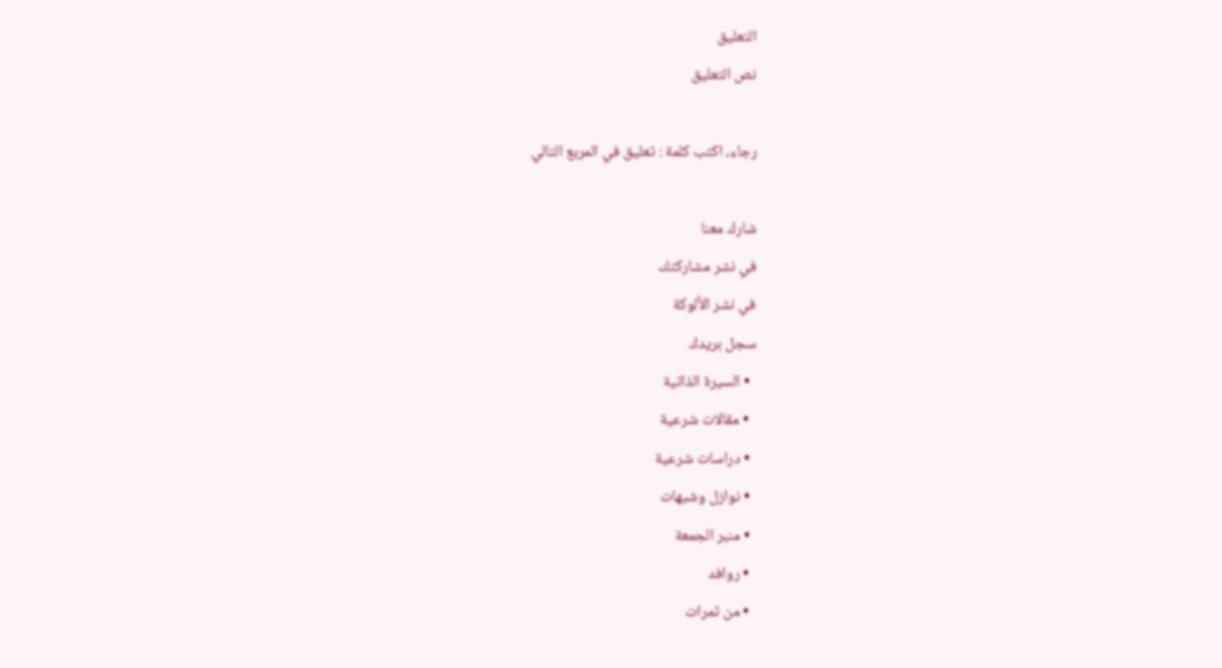التعليق
نص التعليق

رجاء، اكتب كلمة : تعليق في المربع التالي

شارك معنا
في نشر مشاركتك
في نشر الألوكة
سجل بريدك
  • السيرة الذاتية
  • مقالات شرعية
  • دراسات شرعية
  • نوازل وشبهات
  • منبر الجمعة
  • روافد
  • من ثمرات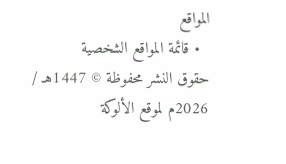المواقع
  • قائمة المواقع الشخصية
حقوق النشر محفوظة © 1447هـ / 2026م لموقع الألوكة